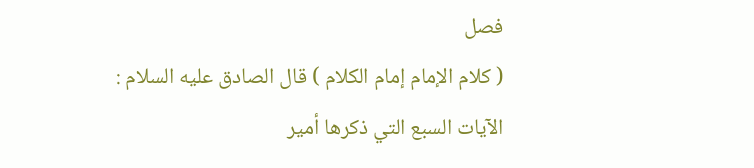فصل
( كلام الإمام إمام الكلام ) قال الصادق عليه السلام : الآيات السبع التي ذكرها أمير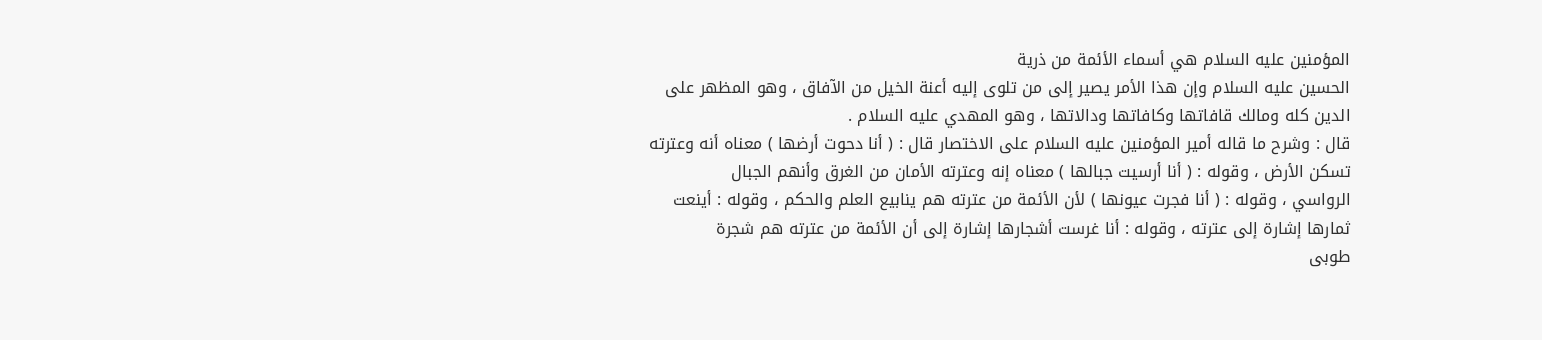المؤمنين عليه السلام هي أسماء الأئمة من ذرية
الحسين عليه السلام وإن هذا الأمر يصير إلى من تلوى إليه أعنة الخيل من الآفاق ، وهو المظهر على
الدين كله ومالك قافاتها وكافاتها ودالاتها ، وهو المهدي عليه السلام .
قال : وشرح ما قاله أمير المؤمنين عليه السلام على الاختصار قال : ( أنا دحوت أرضها ) معناه أنه وعترته
تسكن الأرض ، وقوله : ( أنا أرسيت جبالها ) معناه إنه وعترته الأمان من الغرق وأنهم الجبال
الرواسي ، وقوله : ( أنا فجرت عيونها ) لأن الأئمة من عترته هم ينابيع العلم والحكم ، وقوله : أينعت
ثمارها إشارة إلى عترته ، وقوله : أنا غرست أشجارها إشارة إلى أن الأئمة من عترته هم شجرة
طوبى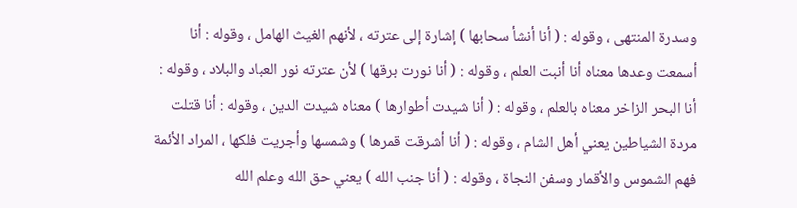وسدرة المنتهى ، وقوله : ( أنا أنشأ سحابها ) إشارة إلى عترته ، لأنهم الغيث الهامل ، وقوله : أنا
أسمعت وعدها معناه أنا أنبت العلم ، وقوله : ( أنا نورت برقها ) لأن عترته نور العباد والبلاد ، وقوله :
أنا البحر الزاخر معناه بالعلم ، وقوله : ( أنا شيدت أطوارها ) معناه شيدت الدين ، وقوله : أنا قتلت
مردة الشياطين يعني أهل الشام ، وقوله : ( أنا أشرقت قمرها ) وشمسها وأجريت فلكها ، المراد الأئمة
فهم الشموس والأقمار وسفن النجاة ، وقوله : ( أنا جنب الله ) يعني حق الله وعلم الله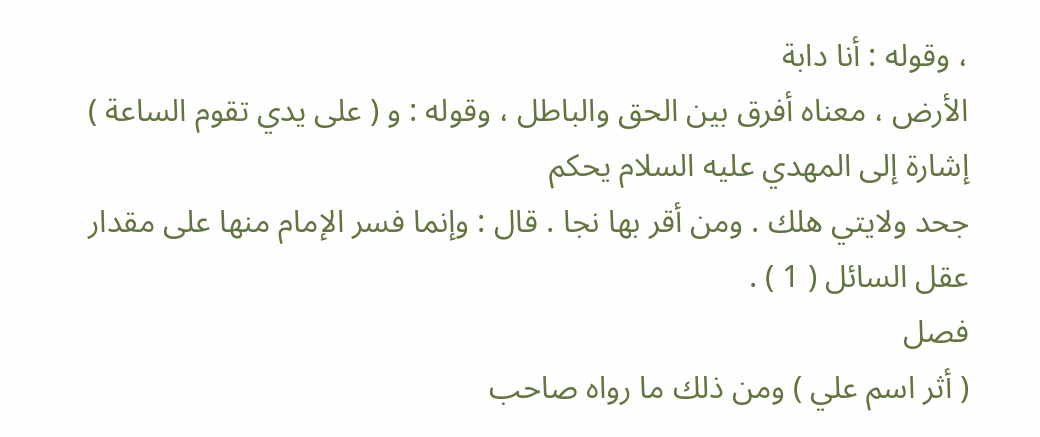، وقوله : أنا دابة
الأرض ، معناه أفرق بين الحق والباطل ، وقوله : و ( على يدي تقوم الساعة ) إشارة إلى المهدي عليه السلام يحكم
جحد ولايتي هلك . ومن أقر بها نجا . قال : وإنما فسر الإمام منها على مقدار عقل السائل ( 1 ) .
فصل
( أثر اسم علي ) ومن ذلك ما رواه صاحب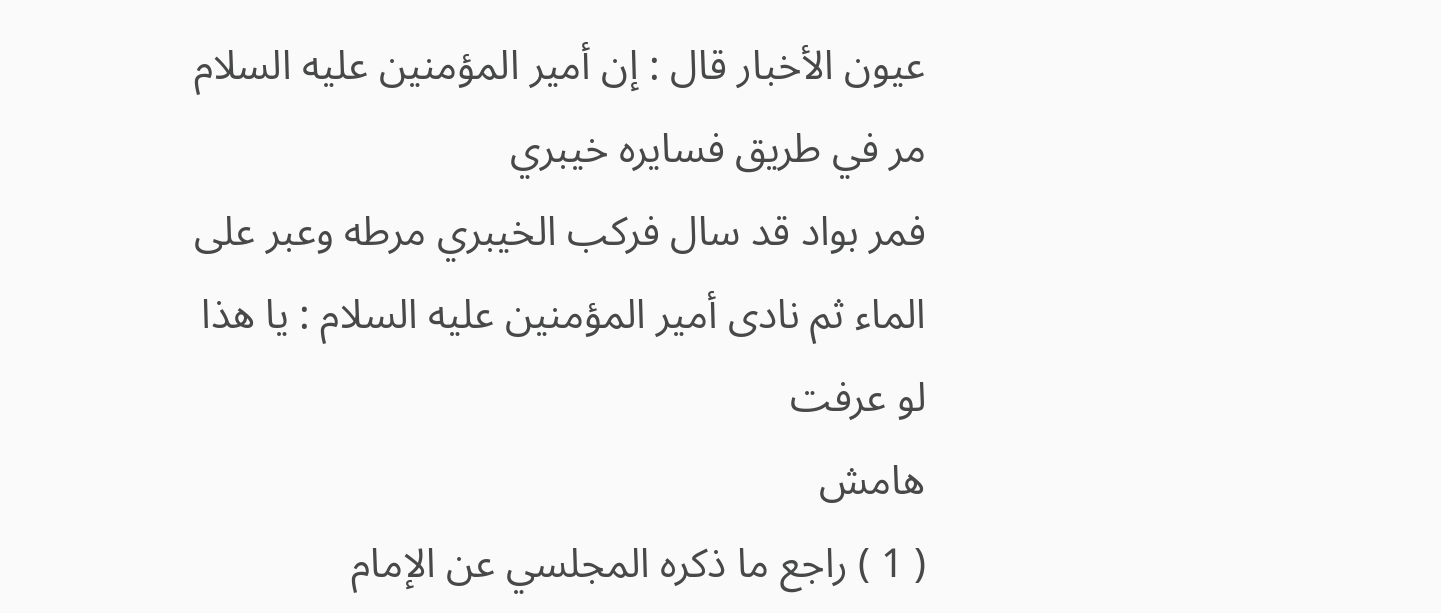عيون الأخبار قال : إن أمير المؤمنين عليه السلام مر في طريق فسايره خيبري
فمر بواد قد سال فركب الخيبري مرطه وعبر على الماء ثم نادى أمير المؤمنين عليه السلام : يا هذا لو عرفت
هامش
( 1 ) راجع ما ذكره المجلسي عن الإمام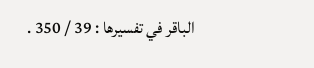الباقر في تفسيرها : 39 / 350 .